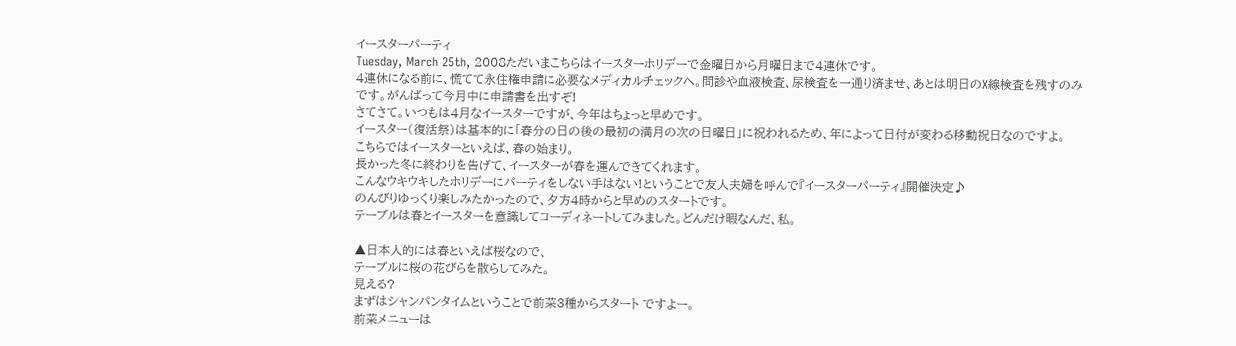イースターパーティ
Tuesday, March 25th, 2008ただいまこちらはイースターホリデーで金曜日から月曜日まで4連休です。
4連休になる前に、慌てて永住権申請に必要なメディカルチェックへ。問診や血液検査、尿検査を一通り済ませ、あとは明日のX線検査を残すのみです。がんばって今月中に申請書を出すぞ!
さてさて。いつもは4月なイースターですが、今年はちょっと早めです。
イースター(復活祭)は基本的に「春分の日の後の最初の満月の次の日曜日」に祝われるため、年によって日付が変わる移動祝日なのですよ。
こちらではイースターといえば、春の始まり。
長かった冬に終わりを告げて、イースターが春を運んできてくれます。
こんなウキウキしたホリデーにパーティをしない手はない!ということで友人夫婦を呼んで『イースターパーティ』開催決定♪
のんびりゆっくり楽しみたかったので、夕方4時からと早めのスタートです。
テーブルは春とイースターを意識してコーディネートしてみました。どんだけ暇なんだ、私。

▲日本人的には春といえば桜なので、
テーブルに桜の花びらを散らしてみた。
見える?
まずはシャンパンタイムということで前菜3種からスタート ですよー。
前菜メニューは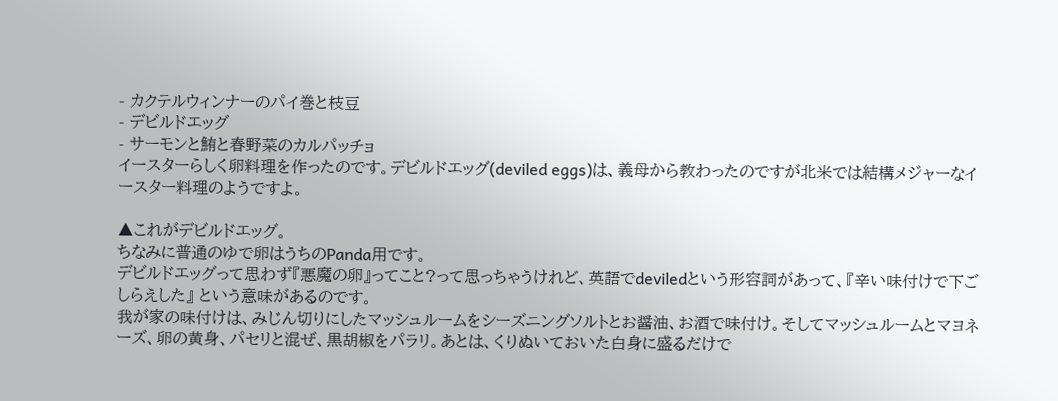- カクテルウィンナーのパイ巻と枝豆
- デビルドエッグ
- サーモンと鮪と春野菜のカルパッチョ
イースターらしく卵料理を作ったのです。デビルドエッグ(deviled eggs)は、義母から教わったのですが北米では結構メジャーなイースター料理のようですよ。

▲これがデビルドエッグ。
ちなみに普通のゆで卵はうちのPanda用です。
デビルドエッグって思わず『悪魔の卵』ってこと?って思っちゃうけれど、英語でdeviledという形容詞があって、『辛い味付けで下ごしらえした』 という意味があるのです。
我が家の味付けは、みじん切りにしたマッシュルームをシーズニングソルトとお醤油、お酒で味付け。そしてマッシュルームとマヨネーズ、卵の黄身、パセリと混ぜ、黒胡椒をパラリ。あとは、くりぬいておいた白身に盛るだけで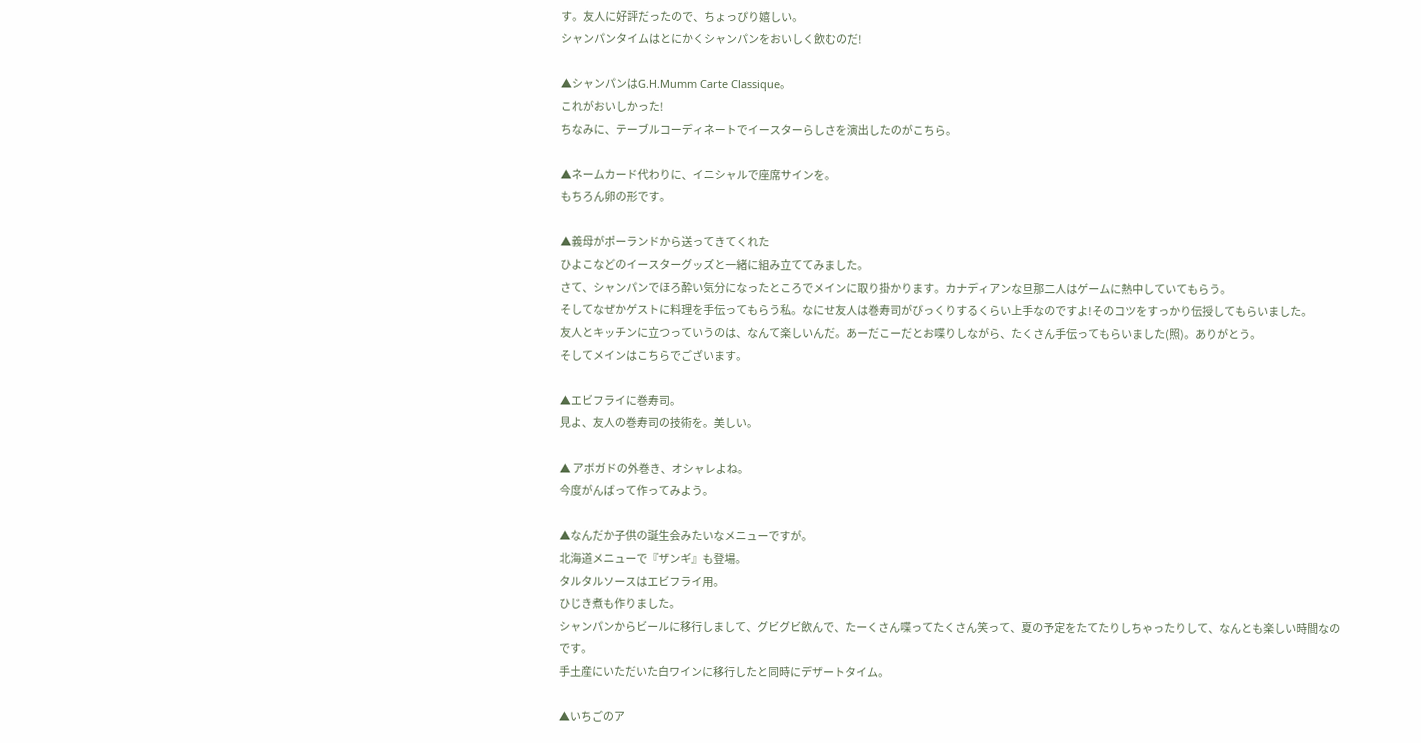す。友人に好評だったので、ちょっぴり嬉しい。
シャンパンタイムはとにかくシャンパンをおいしく飲むのだ!

▲シャンパンはG.H.Mumm Carte Classique。
これがおいしかった!
ちなみに、テーブルコーディネートでイースターらしさを演出したのがこちら。

▲ネームカード代わりに、イニシャルで座席サインを。
もちろん卵の形です。

▲義母がポーランドから送ってきてくれた
ひよこなどのイースターグッズと一緒に組み立ててみました。
さて、シャンパンでほろ酔い気分になったところでメインに取り掛かります。カナディアンな旦那二人はゲームに熱中していてもらう。
そしてなぜかゲストに料理を手伝ってもらう私。なにせ友人は巻寿司がびっくりするくらい上手なのですよ!そのコツをすっかり伝授してもらいました。
友人とキッチンに立つっていうのは、なんて楽しいんだ。あーだこーだとお喋りしながら、たくさん手伝ってもらいました(照)。ありがとう。
そしてメインはこちらでございます。

▲エビフライに巻寿司。
見よ、友人の巻寿司の技術を。美しい。

▲ アボガドの外巻き、オシャレよね。
今度がんばって作ってみよう。

▲なんだか子供の誕生会みたいなメニューですが。
北海道メニューで『ザンギ』も登場。
タルタルソースはエビフライ用。
ひじき煮も作りました。
シャンパンからビールに移行しまして、グビグビ飲んで、たーくさん喋ってたくさん笑って、夏の予定をたてたりしちゃったりして、なんとも楽しい時間なのです。
手土産にいただいた白ワインに移行したと同時にデザートタイム。

▲いちごのア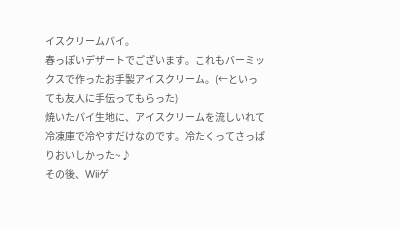イスクリームパイ。
春っぽいデザートでございます。これもバーミックスで作ったお手製アイスクリーム。(←といっても友人に手伝ってもらった)
焼いたパイ生地に、アイスクリームを流しいれて冷凍庫で冷やすだけなのです。冷たくってさっぱりおいしかった~♪
その後、Wiiゲ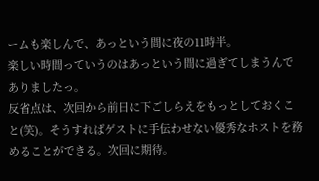ームも楽しんで、あっという間に夜の11時半。
楽しい時間っていうのはあっという間に過ぎてしまうんでありましたっ。
反省点は、次回から前日に下ごしらえをもっとしておくこと(笑)。そうすればゲストに手伝わせない優秀なホストを務めることができる。次回に期待。